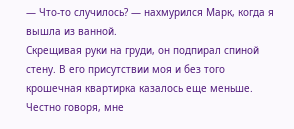— Что-то случилось? — нахмурился Марк, когда я вышла из ванной.
Скрещивая руки на груди, он подпирал спиной стену. В его присутствии моя и без того крошечная квартирка казалось еще меньше. Честно говоря, мне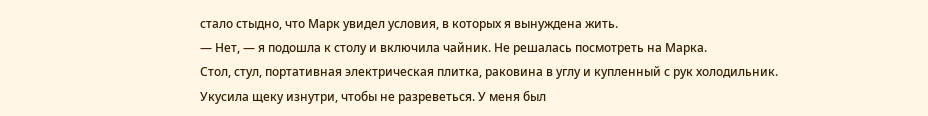стало стыдно, что Марк увидел условия, в которых я вынуждена жить.
— Нет, — я подошла к столу и включила чайник. Не решалась посмотреть на Марка.
Стол, стул, портативная электрическая плитка, раковина в углу и купленный с рук холодильник.
Укусила щеку изнутри, чтобы не разреветься. У меня был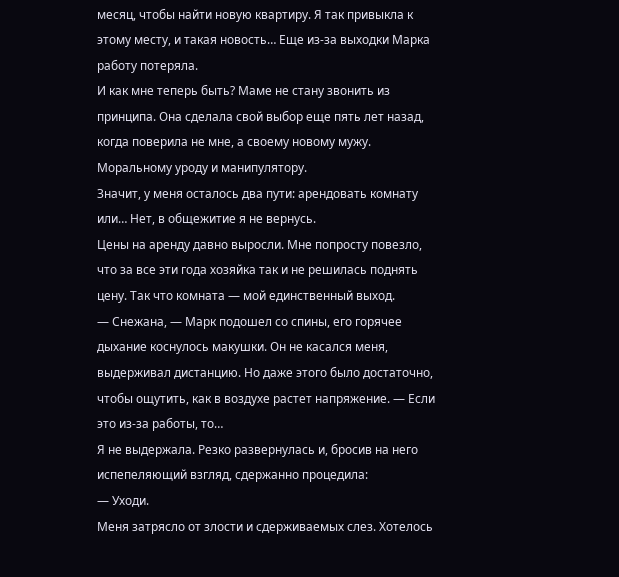месяц, чтобы найти новую квартиру. Я так привыкла к этому месту, и такая новость… Еще из-за выходки Марка работу потеряла.
И как мне теперь быть? Маме не стану звонить из принципа. Она сделала свой выбор еще пять лет назад, когда поверила не мне, а своему новому мужу. Моральному уроду и манипулятору.
Значит, у меня осталось два пути: арендовать комнату или… Нет, в общежитие я не вернусь.
Цены на аренду давно выросли. Мне попросту повезло, что за все эти года хозяйка так и не решилась поднять цену. Так что комната — мой единственный выход.
— Снежана, — Марк подошел со спины, его горячее дыхание коснулось макушки. Он не касался меня, выдерживал дистанцию. Но даже этого было достаточно, чтобы ощутить, как в воздухе растет напряжение. — Если это из-за работы, то…
Я не выдержала. Резко развернулась и, бросив на него испепеляющий взгляд, сдержанно процедила:
— Уходи.
Меня затрясло от злости и сдерживаемых слез. Хотелось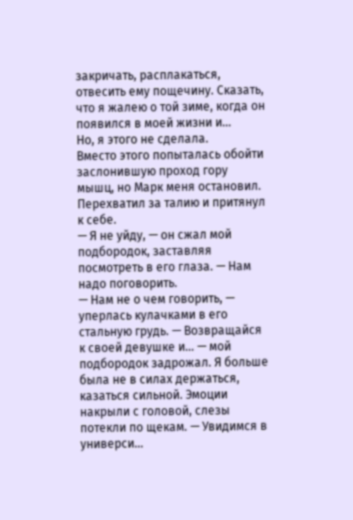закричать, расплакаться, отвесить ему пощечину. Сказать, что я жалею о той зиме, когда он появился в моей жизни и…
Но, я этого не сделала.
Вместо этого попыталась обойти заслонившую проход гору мышц, но Марк меня остановил. Перехватил за талию и притянул к себе.
— Я не уйду, — он сжал мой подбородок, заставляя посмотреть в его глаза. — Нам надо поговорить.
— Нам не о чем говорить, — уперлась кулачками в его стальную грудь. — Возвращайся к своей девушке и… — мой подбородок задрожал. Я больше была не в силах держаться, казаться сильной. Эмоции накрыли с головой, слезы потекли по щекам. — Увидимся в универси…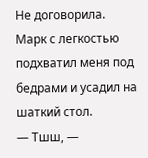Не договорила. Марк с легкостью подхватил меня под бедрами и усадил на шаткий стол.
— Тшш, —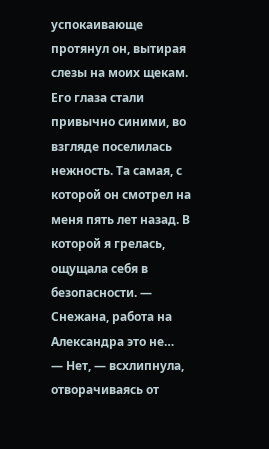успокаивающе протянул он, вытирая слезы на моих щекам. Его глаза стали привычно синими, во взгляде поселилась нежность. Та самая, с которой он смотрел на меня пять лет назад. В которой я грелась, ощущала себя в безопасности. — Снежана, работа на Александра это не…
— Нет, — всхлипнула, отворачиваясь от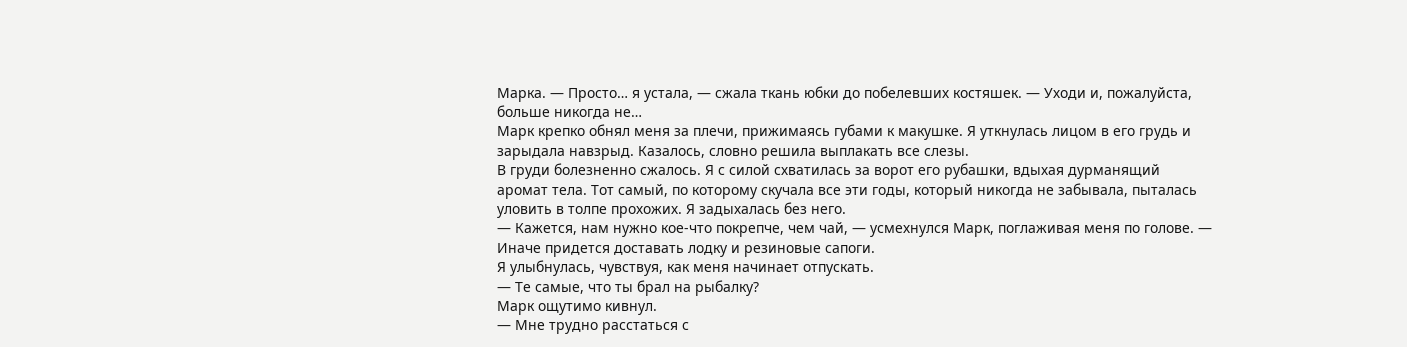Марка. — Просто… я устала, — сжала ткань юбки до побелевших костяшек. — Уходи и, пожалуйста, больше никогда не…
Марк крепко обнял меня за плечи, прижимаясь губами к макушке. Я уткнулась лицом в его грудь и зарыдала навзрыд. Казалось, словно решила выплакать все слезы.
В груди болезненно сжалось. Я с силой схватилась за ворот его рубашки, вдыхая дурманящий аромат тела. Тот самый, по которому скучала все эти годы, который никогда не забывала, пыталась уловить в толпе прохожих. Я задыхалась без него.
— Кажется, нам нужно кое-что покрепче, чем чай, — усмехнулся Марк, поглаживая меня по голове. — Иначе придется доставать лодку и резиновые сапоги.
Я улыбнулась, чувствуя, как меня начинает отпускать.
— Те самые, что ты брал на рыбалку?
Марк ощутимо кивнул.
— Мне трудно расстаться с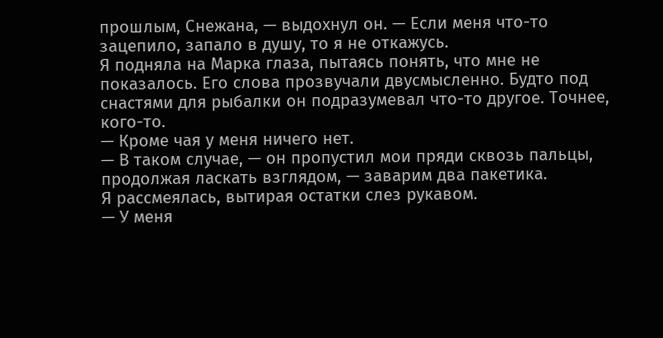прошлым, Снежана, — выдохнул он. — Если меня что-то зацепило, запало в душу, то я не откажусь.
Я подняла на Марка глаза, пытаясь понять, что мне не показалось. Его слова прозвучали двусмысленно. Будто под снастями для рыбалки он подразумевал что-то другое. Точнее, кого-то.
— Кроме чая у меня ничего нет.
— В таком случае, — он пропустил мои пряди сквозь пальцы, продолжая ласкать взглядом, — заварим два пакетика.
Я рассмеялась, вытирая остатки слез рукавом.
— У меня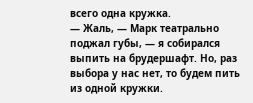всего одна кружка.
— Жаль, — Марк театрально поджал губы, — я собирался выпить на брудершафт. Но, раз выбора у нас нет, то будем пить из одной кружки.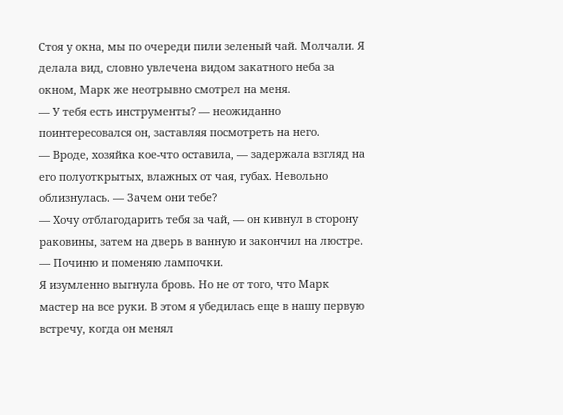Стоя у окна, мы по очереди пили зеленый чай. Молчали. Я делала вид, словно увлечена видом закатного неба за окном, Марк же неотрывно смотрел на меня.
— У тебя есть инструменты? — неожиданно поинтересовался он, заставляя посмотреть на него.
— Вроде, хозяйка кое-что оставила, — задержала взгляд на его полуоткрытых, влажных от чая, губах. Невольно облизнулась. — Зачем они тебе?
— Хочу отблагодарить тебя за чай, — он кивнул в сторону раковины, затем на дверь в ванную и закончил на люстре. — Починю и поменяю лампочки.
Я изумленно выгнула бровь. Но не от того, что Марк мастер на все руки. В этом я убедилась еще в нашу первую встречу, когда он менял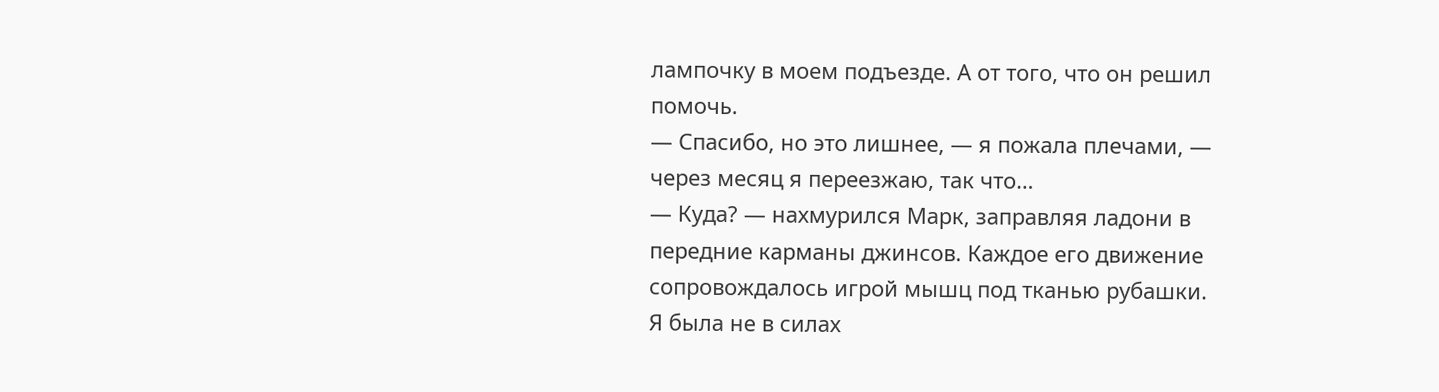лампочку в моем подъезде. А от того, что он решил помочь.
— Спасибо, но это лишнее, — я пожала плечами, — через месяц я переезжаю, так что…
— Куда? — нахмурился Марк, заправляя ладони в передние карманы джинсов. Каждое его движение сопровождалось игрой мышц под тканью рубашки. Я была не в силах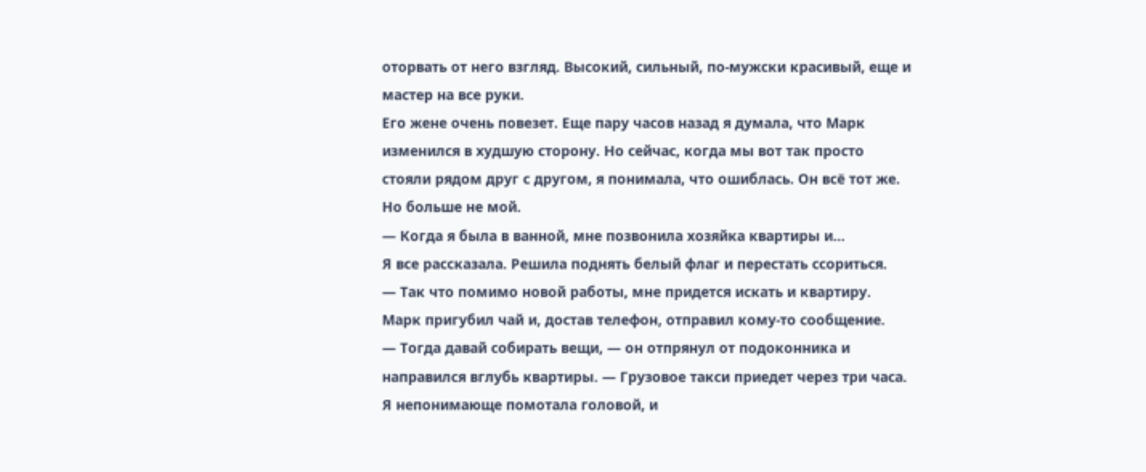оторвать от него взгляд. Высокий, сильный, по-мужски красивый, еще и мастер на все руки.
Его жене очень повезет. Еще пару часов назад я думала, что Марк изменился в худшую сторону. Но сейчас, когда мы вот так просто стояли рядом друг с другом, я понимала, что ошиблась. Он всё тот же. Но больше не мой.
— Когда я была в ванной, мне позвонила хозяйка квартиры и…
Я все рассказала. Решила поднять белый флаг и перестать ссориться.
— Так что помимо новой работы, мне придется искать и квартиру.
Марк пригубил чай и, достав телефон, отправил кому-то сообщение.
— Тогда давай собирать вещи, — он отпрянул от подоконника и направился вглубь квартиры. — Грузовое такси приедет через три часа.
Я непонимающе помотала головой, и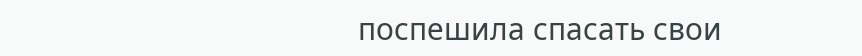поспешила спасать свои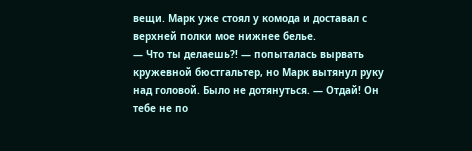вещи. Марк уже стоял у комода и доставал с верхней полки мое нижнее белье.
— Что ты делаешь?! — попыталась вырвать кружевной бюстгальтер, но Марк вытянул руку над головой. Было не дотянуться. — Отдай! Он тебе не по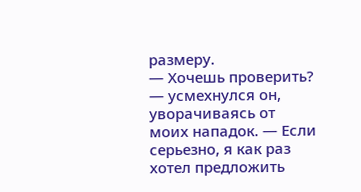размеру.
— Хочешь проверить? — усмехнулся он, уворачиваясь от моих нападок. — Если серьезно, я как раз хотел предложить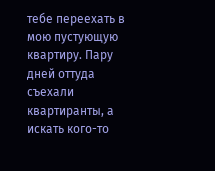тебе переехать в мою пустующую квартиру. Пару дней оттуда съехали квартиранты, а искать кого-то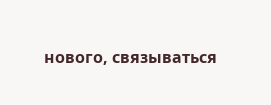нового, связываться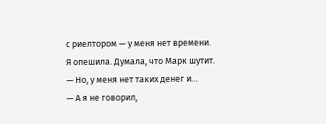с риелтором — у меня нет времени.
Я опешила. Думала, что Марк шутит.
— Но, у меня нет таких денег и…
— А я не говорил,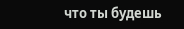что ты будешь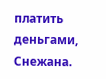платить деньгами, Снежана.